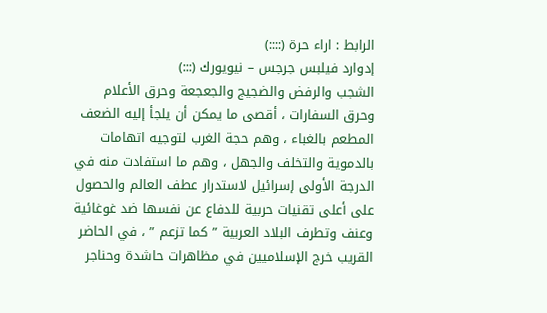الرابط : اراء حرة (::::)
إدوارد فيلبس جرجس – نيويورك (:::)
الشجب والرفض والضجيج والجعجعة وحرق الأعلام وحرق السفارات ، أقصى ما يمكن أن يلجأ إليه الضعف المطعم بالغباء ، وهم حجة الغرب لتوجيه اتهامات بالدموية والتخلف والجهل ، وهم ما استفادت منه في الدرجة الأولى إسرائيل لاستدرار عطف العالم والحصول على أعلى تقنيات حربية للدفاع عن نفسها ضد غوغائية وعنف وتطرف البلاد العربية ” كما تزعم ” ، في الحاضر القريب خرج الإسلاميين في مظاهرات حاشدة وحناجر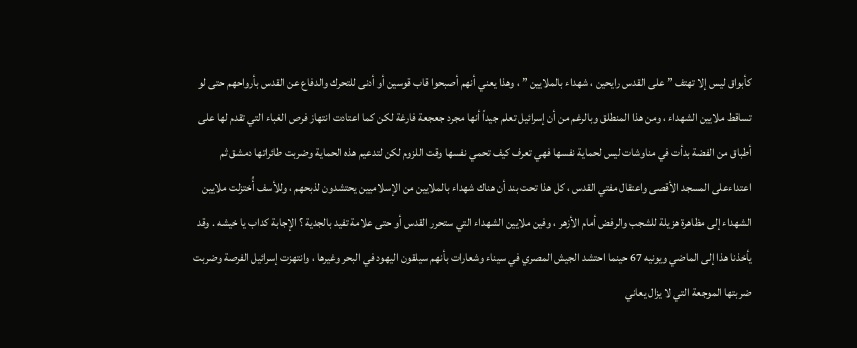كأبواق ليس إلا تهتف ” على القدس رايحين ، شهداء بالملايين ” ، وهذا يعني أنهم أصبحوا قاب قوسين أو أدنى للتحرك والدفاع عن القدس بأرواحهم حتى لو تساقط ملايين الشهداء ، ومن هذا المنطلق وبالرغم من أن إسرائيل تعلم جيداً أنها مجرد جعجعة فارغة لكن كما اعتادت انتهاز فرص الغباء التي تقدم لها على أطباق من الفضة بدأت في مناوشات ليس لحماية نفسها فهي تعرف كيف تحمي نفسها وقت اللزوم لكن لتدعيم هذه الحماية وضربت طائراتها دمشق ثم اعتداءعلى المسجد الأقصى واعتقال مفتي القدس ، كل هذا تحت بند أن هناك شهداء بالملايين من الإسلاميين يحتشدون لذبحهم ، وللأسف أُختزلت ملايين الشهداء إلى مظاهرة هزيلة للشجب والرفض أمام الأزهر ، وفين ملايين الشهداء التي ستحرر القدس أو حتى علامة تفيد بالجدية ؟ الإجابة كداب يا خيشه . وقد يأخذنا هذا إلى الماضي ويونيه 67 حينما احتشد الجيش المصري في سيناء وشعارات بأنهم سيلقون اليهود في البحر وغيرها ، وانتهزت إسرائيل الفرصة وضربت ضربتها الموجعة التي لا يزال يعاني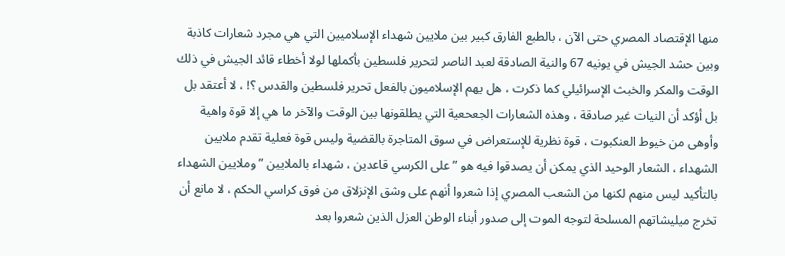منها الإقتصاد المصري حتى الآن ، بالطبع الفارق كبير بين ملايين شهداء الإسلاميين التي هي مجرد شعارات كاذبة وبين حشد الجيش في يونيه 67 والنية الصادقة لعبد الناصر لتحرير فلسطين بأكملها لولا أخطاء قائد الجيش في ذلك الوقت والمكر والخبث الإسرائيلي كما ذكرت ، هل يهم الإسلاميون بالفعل تحرير فلسطين والقدس ؟! ، لا أعتقد بل بل أؤكد أن النيات غير صادقة ، وهذه الشعارات الجعحعية التي يطلقونها بين الوقت والآخر ما هي إلا قوة واهية وأوهى من خيوط العنكبوت ، قوة نظرية للإستعراض في سوق المتاجرة بالقضية وليس قوة فعلية تقدم ملايين الشهداء ، الشعار الوحيد الذي يمكن أن يصدقوا فيه هو ” على الكرسي قاعدين ، شهداء بالملايين ” وملايين الشهداء بالتأكيد ليس منهم لكنها من الشعب المصري إذا شعروا أنهم على وشق الإنزلاق من فوق كراسي الحكم ، لا مانع أن تخرج ميليشاتهم المسلحة لتوجه الموت إلى صدور أبناء الوطن العزل الذين شعروا بعد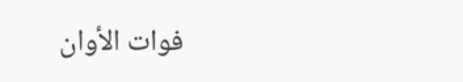فوات الأوان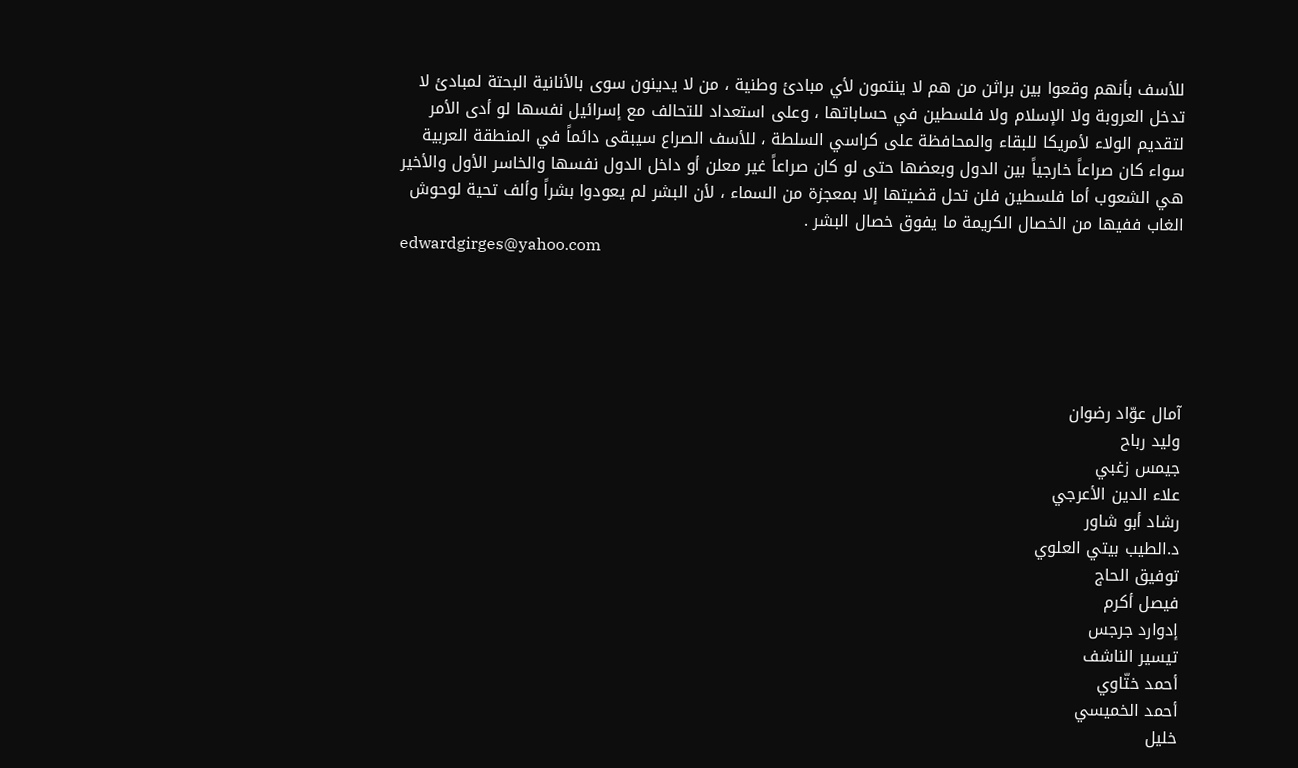للأسف بأنهم وقعوا بين براثن من هم لا ينتمون لأي مبادئ وطنية ، من لا يدينون سوى بالأنانية البحتة لمبادئ لا تدخل العروبة ولا الإسلام ولا فلسطين في حساباتها ، وعلى استعداد للتحالف مع إسرائيل نفسها لو أدى الأمر لتقديم الولاء لأمريكا للبقاء والمحافظة على كراسي السلطة ، للأسف الصراع سيبقى دائماً في المنطقة العربية سواء كان صراعاً خارجياً بين الدول وبعضها حتى لو كان صراعاً غير معلن أو داخل الدول نفسها والخاسر الأول والأخير هي الشعوب أما فلسطين فلن تحل قضيتها إلا بمعجزة من السماء ، لأن البشر لم يعودوا بشراً وألف تحية لوحوش الغاب ففيها من الخصال الكريمة ما يفوق خصال البشر .
edwardgirges@yahoo.com





آمال عوّاد رضوان
وليد رباح
جيمس زغبي
علاء الدين الأعرجي
رشاد أبو شاور
د.الطيب بيتي العلوي
توفيق الحاج
فيصل أكرم
إدوارد جرجس
تيسير الناشف
أحمد ختّاوي
أحمد الخميسي
خليل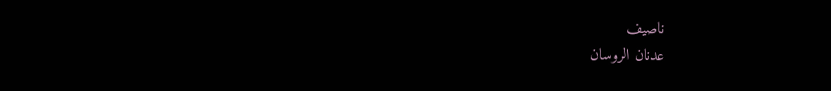ناصيف
عدنان الروسان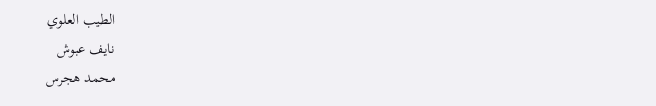الطيب العلوي
نايف عبوش
محمد هجرس